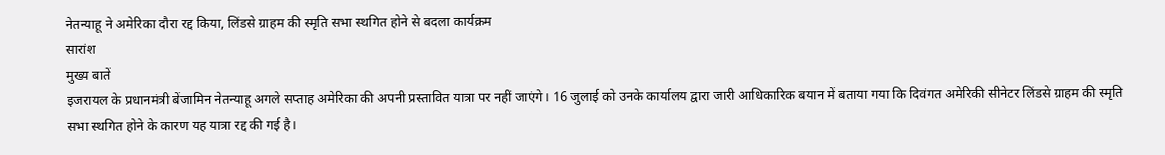नेतन्याहू ने अमेरिका दौरा रद्द किया, लिंडसे ग्राहम की स्मृति सभा स्थगित होने से बदला कार्यक्रम
सारांश
मुख्य बातें
इजरायल के प्रधानमंत्री बेंजामिन नेतन्याहू अगले सप्ताह अमेरिका की अपनी प्रस्तावित यात्रा पर नहीं जाएंगे। 16 जुलाई को उनके कार्यालय द्वारा जारी आधिकारिक बयान में बताया गया कि दिवंगत अमेरिकी सीनेटर लिंडसे ग्राहम की स्मृति सभा स्थगित होने के कारण यह यात्रा रद्द की गई है।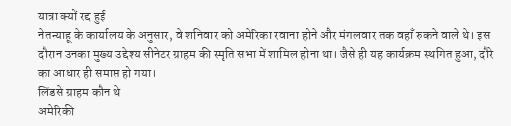यात्रा क्यों रद्द हुई
नेतन्याहू के कार्यालय के अनुसार, वे शनिवार को अमेरिका रवाना होने और मंगलवार तक वहाँ रुकने वाले थे। इस दौरान उनका मुख्य उद्देश्य सीनेटर ग्राहम की स्मृति सभा में शामिल होना था। जैसे ही यह कार्यक्रम स्थगित हुआ, दौरे का आधार ही समाप्त हो गया।
लिंडसे ग्राहम कौन थे
अमेरिकी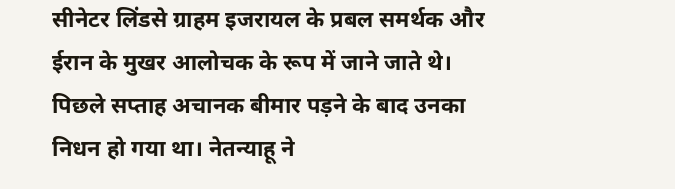सीनेटर लिंडसे ग्राहम इजरायल के प्रबल समर्थक और ईरान के मुखर आलोचक के रूप में जाने जाते थे। पिछले सप्ताह अचानक बीमार पड़ने के बाद उनका निधन हो गया था। नेतन्याहू ने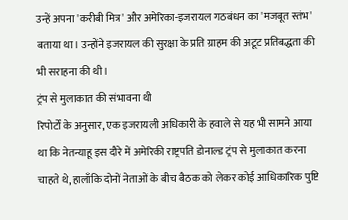उन्हें अपना 'करीबी मित्र' और अमेरिका-इजरायल गठबंधन का 'मजबूत स्तंभ' बताया था। उन्होंने इजरायल की सुरक्षा के प्रति ग्राहम की अटूट प्रतिबद्धता की भी सराहना की थी।
ट्रंप से मुलाकात की संभावना थी
रिपोर्टों के अनुसार, एक इजरायली अधिकारी के हवाले से यह भी सामने आया था कि नेतन्याहू इस दौरे में अमेरिकी राष्ट्रपति डोनाल्ड ट्रंप से मुलाकात करना चाहते थे, हालाँकि दोनों नेताओं के बीच बैठक को लेकर कोई आधिकारिक पुष्टि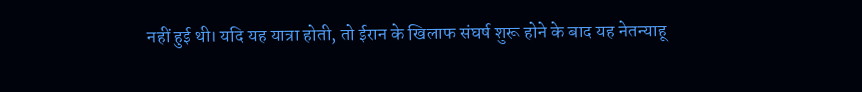नहीं हुई थी। यदि यह यात्रा होती, तो ईरान के खिलाफ संघर्ष शुरू होने के बाद यह नेतन्याहू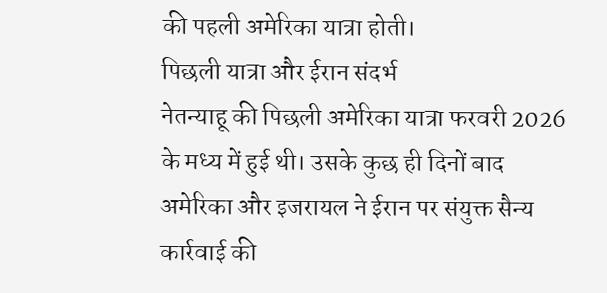की पहली अमेरिका यात्रा होती।
पिछली यात्रा और ईरान संदर्भ
नेतन्याहू की पिछली अमेरिका यात्रा फरवरी 2026 के मध्य में हुई थी। उसके कुछ ही दिनों बाद अमेरिका और इजरायल ने ईरान पर संयुक्त सैन्य कार्रवाई की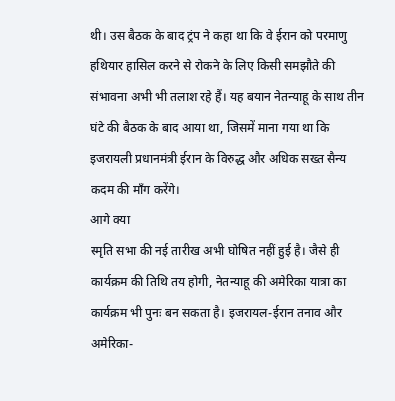थी। उस बैठक के बाद ट्रंप ने कहा था कि वे ईरान को परमाणु हथियार हासिल करने से रोकने के लिए किसी समझौते की संभावना अभी भी तलाश रहे हैं। यह बयान नेतन्याहू के साथ तीन घंटे की बैठक के बाद आया था, जिसमें माना गया था कि इजरायली प्रधानमंत्री ईरान के विरुद्ध और अधिक सख्त सैन्य कदम की माँग करेंगे।
आगे क्या
स्मृति सभा की नई तारीख अभी घोषित नहीं हुई है। जैसे ही कार्यक्रम की तिथि तय होगी, नेतन्याहू की अमेरिका यात्रा का कार्यक्रम भी पुनः बन सकता है। इजरायल-ईरान तनाव और अमेरिका-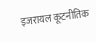इजरायल कूटनीतिक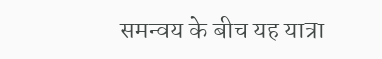समन्वय के बीच यह यात्रा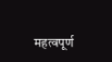महत्वपूर्ण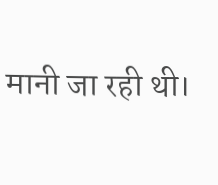मानी जा रही थी।